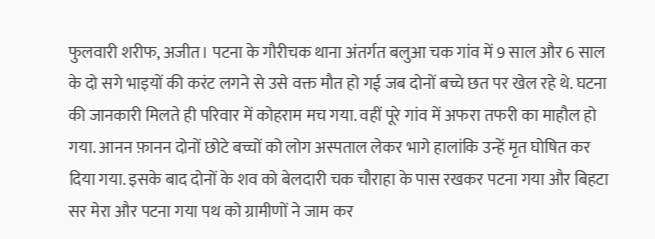फुलवारी शरीफ, अजीत। पटना के गौरीचक थाना अंतर्गत बलुआ चक गांव में 9 साल और 6 साल के दो सगे भाइयों की करंट लगने से उसे वक्त मौत हो गई जब दोनों बच्चे छत पर खेल रहे थे. घटना की जानकारी मिलते ही परिवार में कोहराम मच गया. वहीं पूरे गांव में अफरा तफरी का माहौल हो गया. आनन फ़ानन दोनों छोटे बच्चों को लोग अस्पताल लेकर भागे हालांकि उन्हें मृत घोषित कर दिया गया. इसके बाद दोनों के शव को बेलदारी चक चौराहा के पास रखकर पटना गया और बिहटा सर मेरा और पटना गया पथ को ग्रामीणों ने जाम कर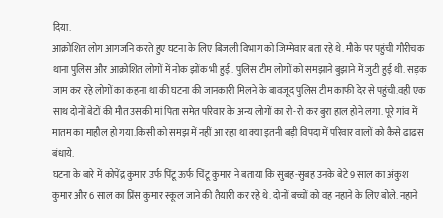दिया.
आक्रोशित लोग आगजनि करते हुए घटना के लिए बिजली विभाग को जिम्मेवार बता रहे थे. मौके पर पहुंची गौरीचक थाना पुलिस और आक्रोशित लोगों में नोक झोंक भी हुई. पुलिस टीम लोगों को समझाने बुझाने में जुटी हुई थी. सड़क जाम कर रहे लोगों का कहना था की घटना की जानकारी मिलने के बावजूद पुलिस टीम काफी देर से पहुंची.वही एक साथ दोनों बेटों की मौत उसकी मां पिता समेत परिवार के अन्य लोगों का रो-रो कर बुरा हाल होने लगा. पूरे गांव में मातम का माहौल हो गया.किसी को समझ में नहीं आ रहा था क्या इतनी बड़ी विपदा में परिवार वालों को कैसे ढाढस बंधाये.
घटना के बारे में कोपेंद्र कुमार उर्फ पिंटू ऊर्फ चिंटू कुमार ने बताया कि सुबह-सुबह उनके बेटे 9 साल का अंकुश कुमार और 6 साल का प्रिंस कुमार स्कूल जाने की तैयारी कर रहे थे. दोनों बच्चों को वह नहाने के लिए बोले. नहाने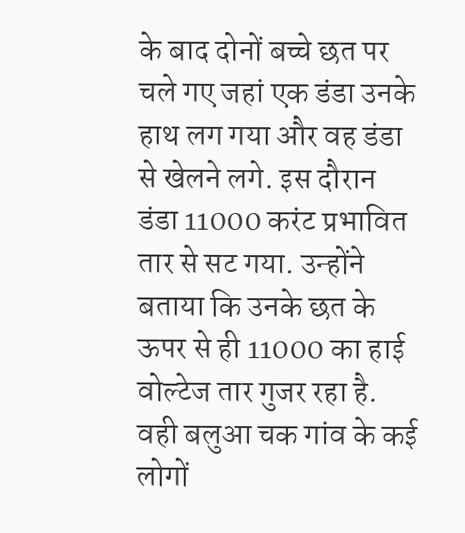के बाद दोनों बच्चे छत पर चले गए जहां एक डंडा उनके हाथ लग गया और वह डंडा से खेलने लगे. इस दौरान डंडा 11000 करंट प्रभावित तार से सट गया. उन्होंने बताया कि उनके छत के ऊपर से ही 11000 का हाई वोल्टेज तार गुजर रहा है. वही बलुआ चक गांव के कई लोगों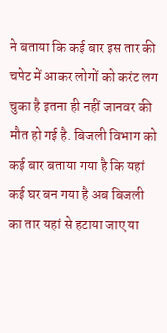ने बताया कि कई बार इस तार की चपेट में आकर लोगों को करंट लग चुका है इतना ही नहीं जानवर की मौत हो गई है. बिजली विभाग को कई बार बताया गया है कि यहां कई घर बन गया है अब बिजली का तार यहां से हटाया जाए या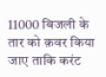11000 बिजली के तार को क़वर किया जाए ताकि करंट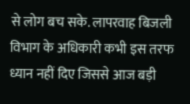से लोग बच सके. लापरवाह बिजली विभाग के अधिकारी कभी इस तरफ ध्यान नहीं दिए जिससे आज बड़ी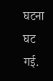घटना घट गई.